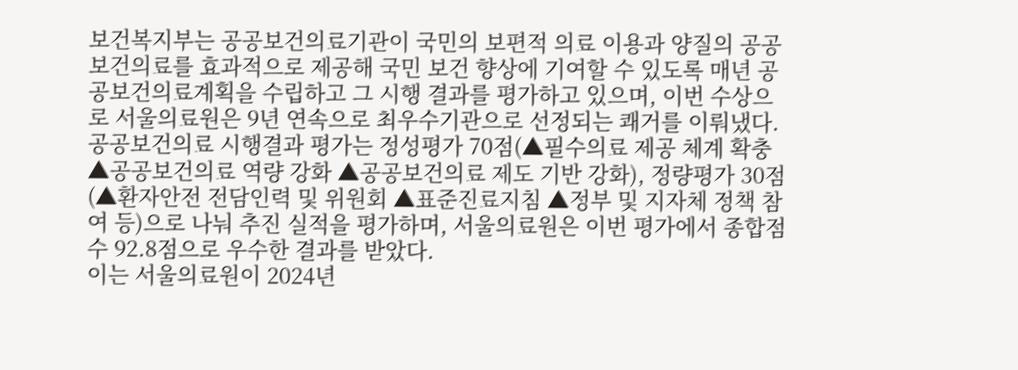보건복지부는 공공보건의료기관이 국민의 보편적 의료 이용과 양질의 공공보건의료를 효과적으로 제공해 국민 보건 향상에 기여할 수 있도록 매년 공공보건의료계획을 수립하고 그 시행 결과를 평가하고 있으며, 이번 수상으로 서울의료원은 9년 연속으로 최우수기관으로 선정되는 쾌거를 이뤄냈다.
공공보건의료 시행결과 평가는 정성평가 70점(▲필수의료 제공 체계 확충 ▲공공보건의료 역량 강화 ▲공공보건의료 제도 기반 강화), 정량평가 30점(▲환자안전 전담인력 및 위원회 ▲표준진료지침 ▲정부 및 지자체 정책 참여 등)으로 나눠 추진 실적을 평가하며, 서울의료원은 이번 평가에서 종합점수 92.8점으로 우수한 결과를 받았다.
이는 서울의료원이 2024년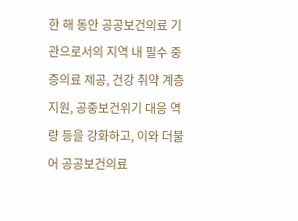한 해 동안 공공보건의료 기관으로서의 지역 내 필수 중증의료 제공, 건강 취약 계층 지원, 공중보건위기 대응 역량 등을 강화하고, 이와 더불어 공공보건의료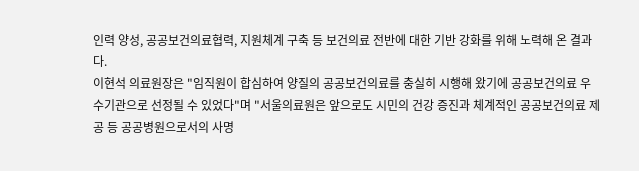인력 양성, 공공보건의료협력, 지원체계 구축 등 보건의료 전반에 대한 기반 강화를 위해 노력해 온 결과다.
이현석 의료원장은 "임직원이 합심하여 양질의 공공보건의료를 충실히 시행해 왔기에 공공보건의료 우수기관으로 선정될 수 있었다"며 "서울의료원은 앞으로도 시민의 건강 증진과 체계적인 공공보건의료 제공 등 공공병원으로서의 사명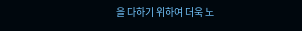을 다하기 위하여 더욱 노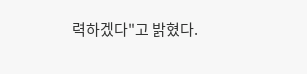력하겠다"고 밝혔다.